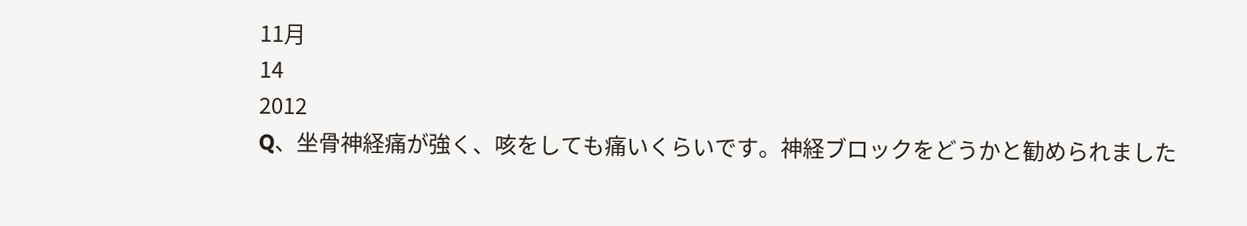11月
14
2012
Q、坐骨神経痛が強く、咳をしても痛いくらいです。神経ブロックをどうかと勧められました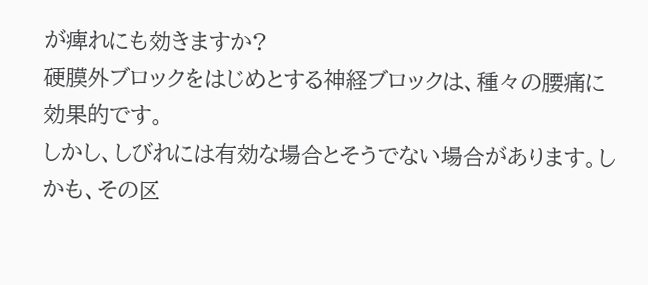が痺れにも効きますか?
硬膜外ブロックをはじめとする神経ブロックは、種々の腰痛に効果的です。
しかし、しびれには有効な場合とそうでない場合があります。しかも、その区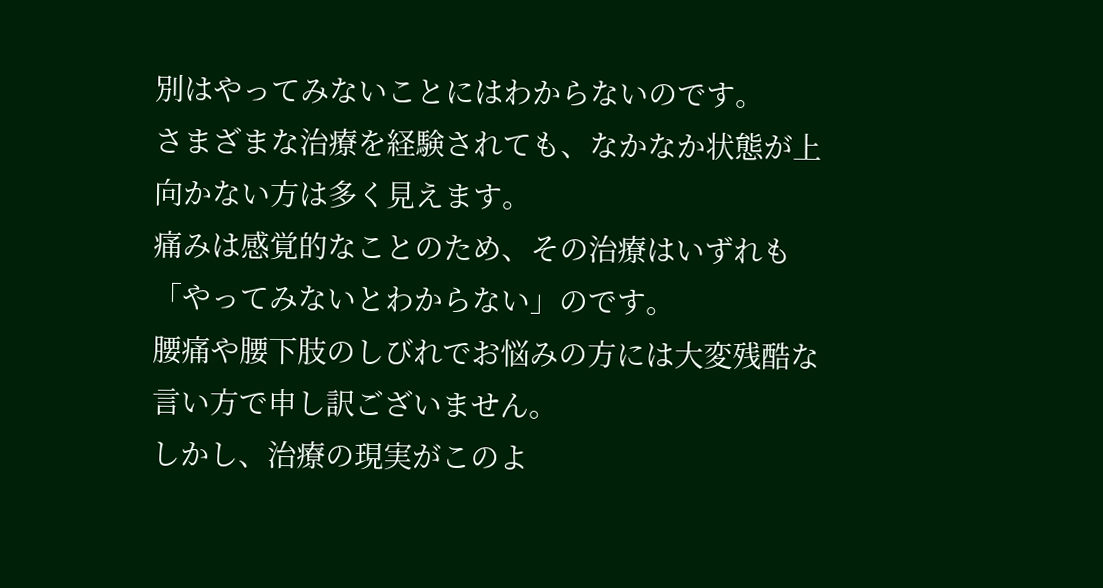別はやってみないことにはわからないのです。
さまざまな治療を経験されても、なかなか状態が上向かない方は多く見えます。
痛みは感覚的なことのため、その治療はいずれも「やってみないとわからない」のです。
腰痛や腰下肢のしびれでお悩みの方には大変残酷な言い方で申し訳ございません。
しかし、治療の現実がこのよ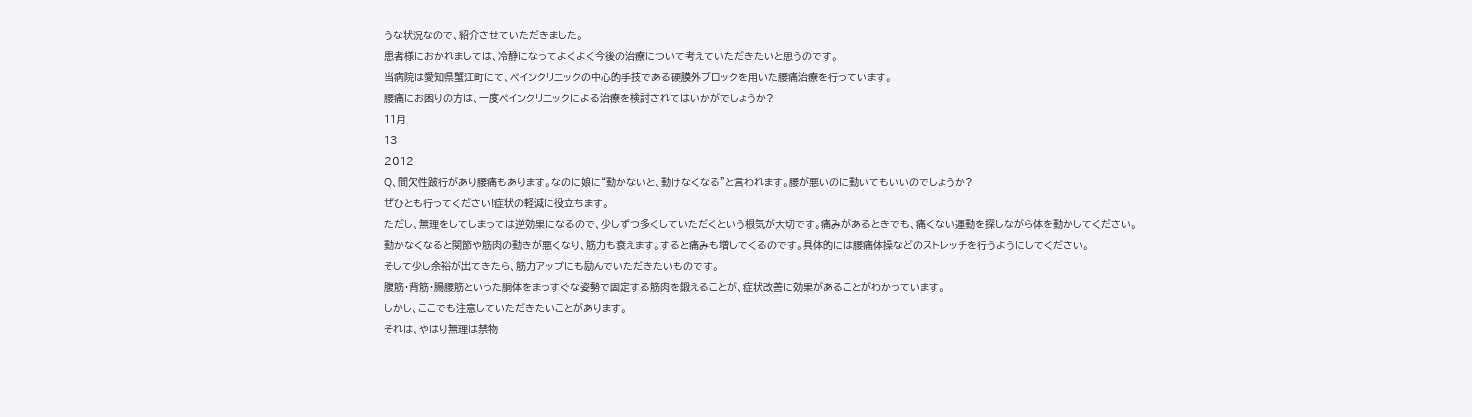うな状況なので、紹介させていただきました。
患者様におかれましては、冷静になってよくよく今後の治療について考えていただきたいと思うのです。
当病院は愛知県蟹江町にて、ペインクリニックの中心的手技である硬膜外ブロックを用いた腰痛治療を行っています。
腰痛にお困りの方は、一度ペインクリニックによる治療を検討されてはいかがでしょうか?
11月
13
2012
Q、間欠性跛行があり腰痛もあります。なのに娘に“動かないと、動けなくなる”と言われます。腰が悪いのに動いてもいいのでしょうか?
ぜひとも行ってください!症状の軽減に役立ちます。
ただし、無理をしてしまっては逆効果になるので、少しずつ多くしていただくという根気が大切です。痛みがあるときでも、痛くない運動を探しながら体を動かしてください。
動かなくなると関節や筋肉の動きが悪くなり、筋力も衰えます。すると痛みも増してくるのです。具体的には腰痛体操などのストレッチを行うようにしてください。
そして少し余裕が出てきたら、筋力アップにも励んでいただきたいものです。
腹筋・背筋・腸腰筋といった胴体をまっすぐな姿勢で固定する筋肉を鍛えることが、症状改善に効果があることがわかっています。
しかし、ここでも注意していただきたいことがあります。
それは、やはり無理は禁物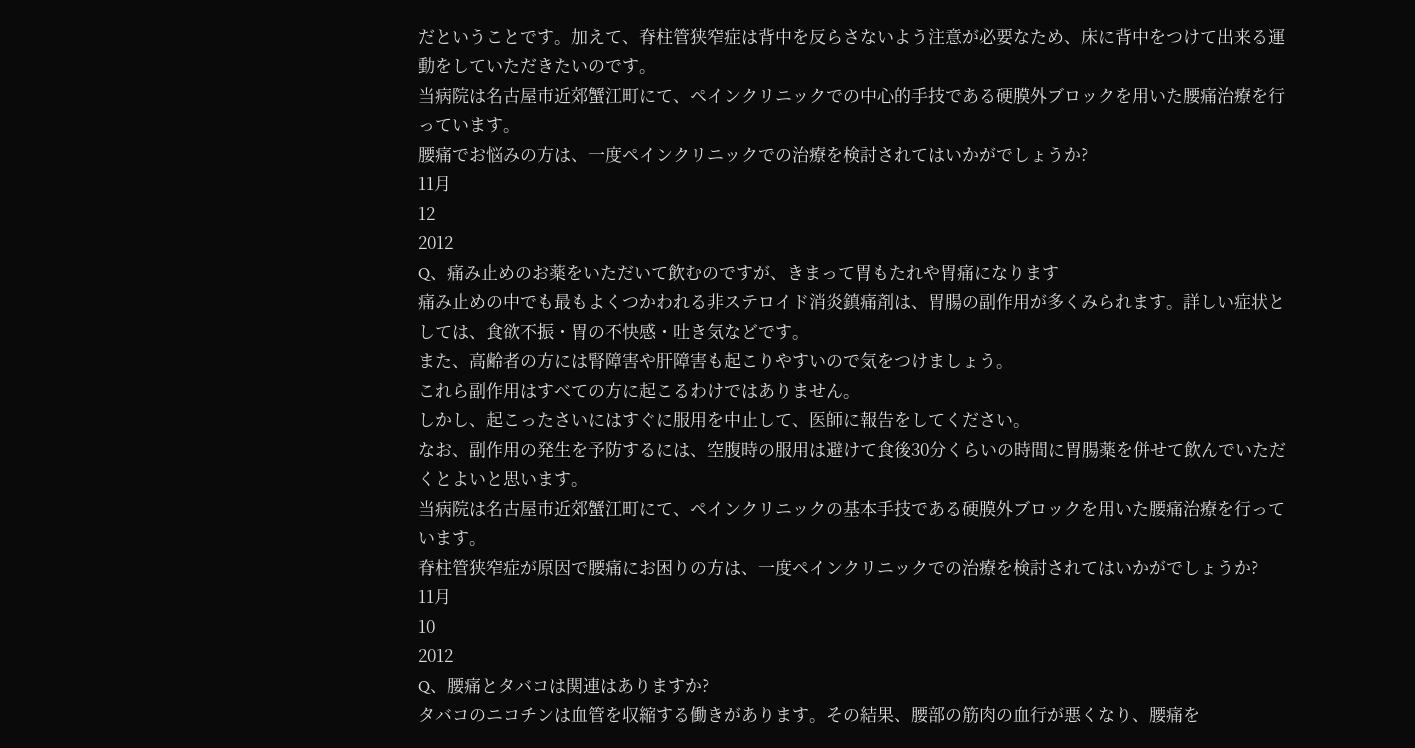だということです。加えて、脊柱管狭窄症は背中を反らさないよう注意が必要なため、床に背中をつけて出来る運動をしていただきたいのです。
当病院は名古屋市近郊蟹江町にて、ペインクリニックでの中心的手技である硬膜外ブロックを用いた腰痛治療を行っています。
腰痛でお悩みの方は、一度ペインクリニックでの治療を検討されてはいかがでしょうか?
11月
12
2012
Q、痛み止めのお薬をいただいて飲むのですが、きまって胃もたれや胃痛になります
痛み止めの中でも最もよくつかわれる非ステロイド消炎鎮痛剤は、胃腸の副作用が多くみられます。詳しい症状としては、食欲不振・胃の不快感・吐き気などです。
また、高齢者の方には腎障害や肝障害も起こりやすいので気をつけましょう。
これら副作用はすべての方に起こるわけではありません。
しかし、起こったさいにはすぐに服用を中止して、医師に報告をしてください。
なお、副作用の発生を予防するには、空腹時の服用は避けて食後30分くらいの時間に胃腸薬を併せて飲んでいただくとよいと思います。
当病院は名古屋市近郊蟹江町にて、ペインクリニックの基本手技である硬膜外ブロックを用いた腰痛治療を行っています。
脊柱管狭窄症が原因で腰痛にお困りの方は、一度ペインクリニックでの治療を検討されてはいかがでしょうか?
11月
10
2012
Q、腰痛とタバコは関連はありますか?
タバコのニコチンは血管を収縮する働きがあります。その結果、腰部の筋肉の血行が悪くなり、腰痛を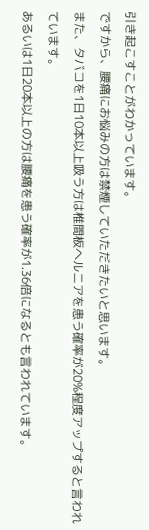引き起こすことがわかっています。
ですから、腰痛にお悩みの方は禁煙していただきたいと思います。
また、タバコを1日10本以上吸う方は椎間板ヘルニアを患う確率が20%程度アップすると言われています。
あるいは1日20本以上の方は腰痛を患う確率が1.36倍になるとも言われています。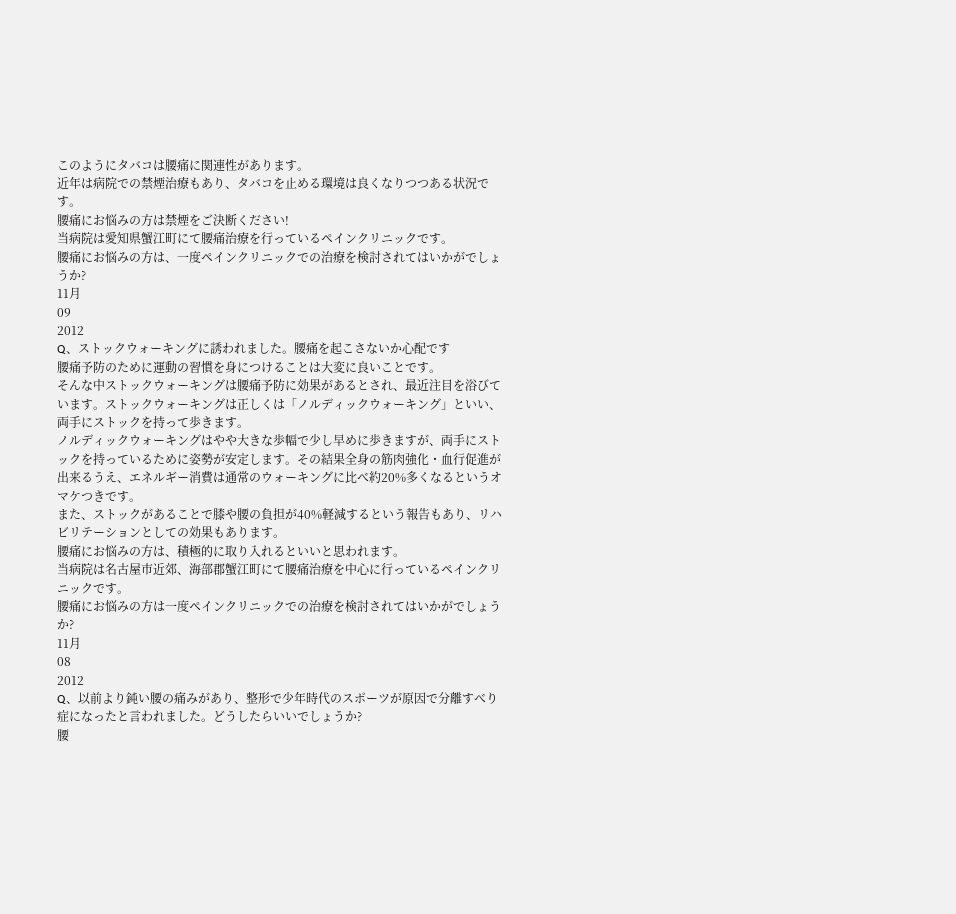このようにタバコは腰痛に関連性があります。
近年は病院での禁煙治療もあり、タバコを止める環境は良くなりつつある状況です。
腰痛にお悩みの方は禁煙をご決断ください!
当病院は愛知県蟹江町にて腰痛治療を行っているペインクリニックです。
腰痛にお悩みの方は、一度ペインクリニックでの治療を検討されてはいかがでしょうか?
11月
09
2012
Q、ストックウォーキングに誘われました。腰痛を起こさないか心配です
腰痛予防のために運動の習慣を身につけることは大変に良いことです。
そんな中ストックウォーキングは腰痛予防に効果があるとされ、最近注目を浴びています。ストックウォーキングは正しくは「ノルディックウォーキング」といい、両手にストックを持って歩きます。
ノルディックウォーキングはやや大きな歩幅で少し早めに歩きますが、両手にストックを持っているために姿勢が安定します。その結果全身の筋肉強化・血行促進が出来るうえ、エネルギー消費は通常のウォーキングに比べ約20%多くなるというオマケつきです。
また、ストックがあることで膝や腰の負担が40%軽減するという報告もあり、リハビリテーションとしての効果もあります。
腰痛にお悩みの方は、積極的に取り入れるといいと思われます。
当病院は名古屋市近郊、海部郡蟹江町にて腰痛治療を中心に行っているペインクリニックです。
腰痛にお悩みの方は一度ペインクリニックでの治療を検討されてはいかがでしょうか?
11月
08
2012
Q、以前より鈍い腰の痛みがあり、整形で少年時代のスポーツが原因で分離すべり症になったと言われました。どうしたらいいでしょうか?
腰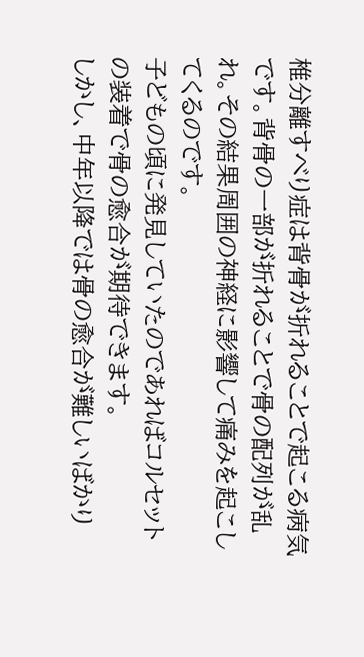椎分離すべり症は背骨が折れることで起こる病気です。背骨の一部が折れることで骨の配列が乱れ。その結果周囲の神経に影響して痛みを起こしてくるのです。
子どもの頃に発見していたのであればコルセットの装着で骨の愈合が期待できます。
しかし、中年以降では骨の愈合が難しいばかり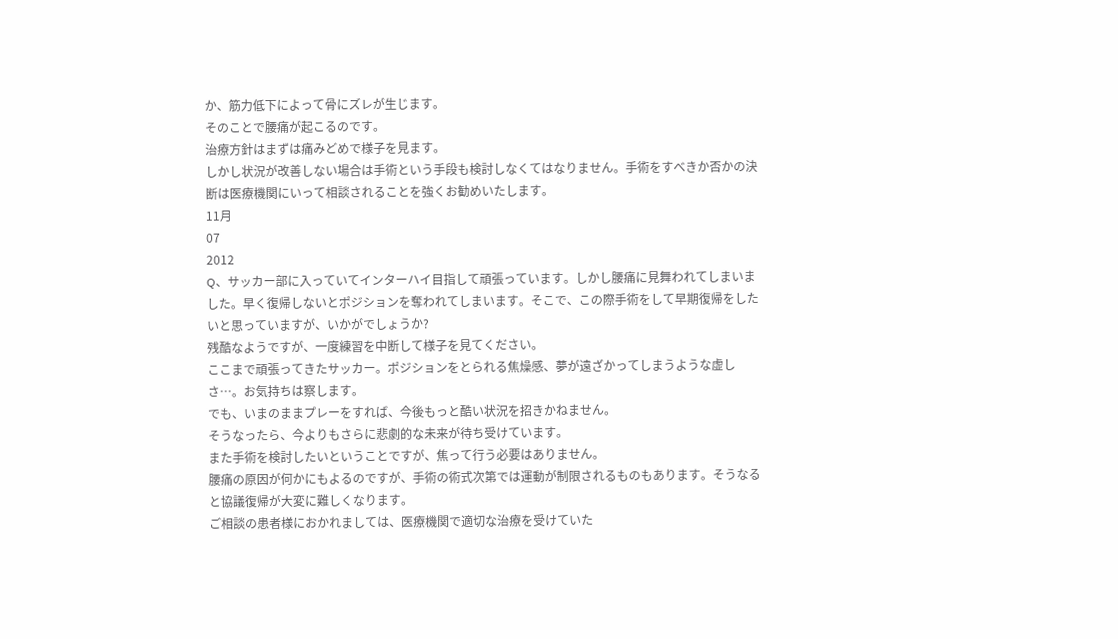か、筋力低下によって骨にズレが生じます。
そのことで腰痛が起こるのです。
治療方針はまずは痛みどめで様子を見ます。
しかし状況が改善しない場合は手術という手段も検討しなくてはなりません。手術をすべきか否かの決断は医療機関にいって相談されることを強くお勧めいたします。
11月
07
2012
Q、サッカー部に入っていてインターハイ目指して頑張っています。しかし腰痛に見舞われてしまいました。早く復帰しないとポジションを奪われてしまいます。そこで、この際手術をして早期復帰をしたいと思っていますが、いかがでしょうか?
残酷なようですが、一度練習を中断して様子を見てください。
ここまで頑張ってきたサッカー。ポジションをとられる焦燥感、夢が遠ざかってしまうような虚しさ…。お気持ちは察します。
でも、いまのままプレーをすれば、今後もっと酷い状況を招きかねません。
そうなったら、今よりもさらに悲劇的な未来が待ち受けています。
また手術を検討したいということですが、焦って行う必要はありません。
腰痛の原因が何かにもよるのですが、手術の術式次第では運動が制限されるものもあります。そうなると協議復帰が大変に難しくなります。
ご相談の患者様におかれましては、医療機関で適切な治療を受けていた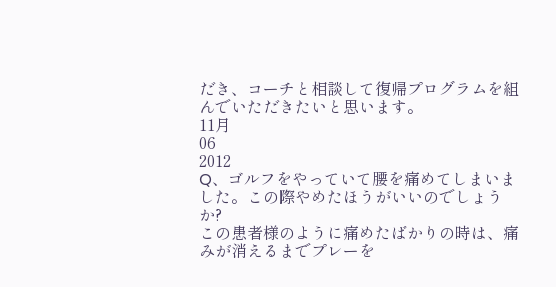だき、コーチと相談して復帰プログラムを組んでいただきたいと思います。
11月
06
2012
Q、ゴルフをやっていて腰を痛めてしまいました。この際やめたほうがいいのでしょうか?
この患者様のように痛めたばかりの時は、痛みが消えるまでプレーを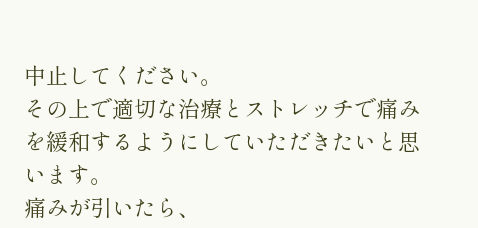中止してください。
その上で適切な治療とストレッチで痛みを緩和するようにしていただきたいと思います。
痛みが引いたら、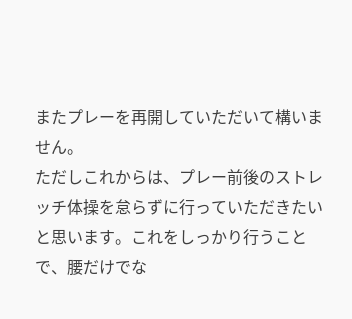またプレーを再開していただいて構いません。
ただしこれからは、プレー前後のストレッチ体操を怠らずに行っていただきたいと思います。これをしっかり行うことで、腰だけでな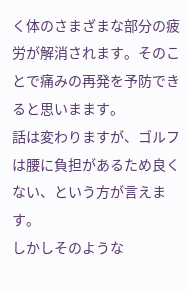く体のさまざまな部分の疲労が解消されます。そのことで痛みの再発を予防できると思いまます。
話は変わりますが、ゴルフは腰に負担があるため良くない、という方が言えます。
しかしそのような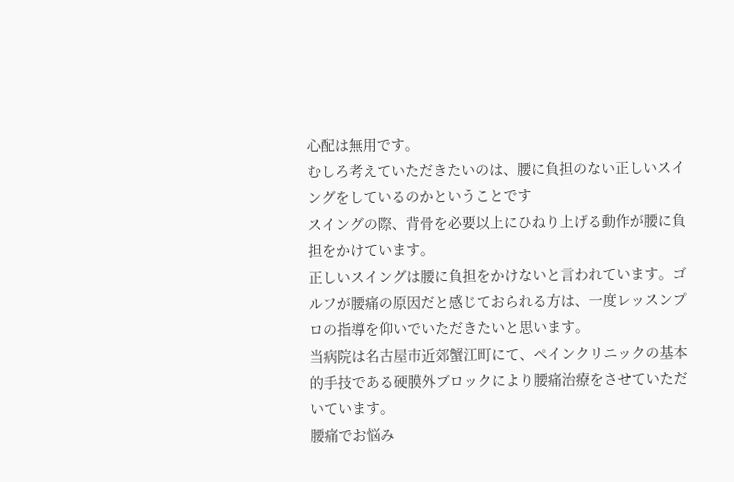心配は無用です。
むしろ考えていただきたいのは、腰に負担のない正しいスイングをしているのかということです
スイングの際、背骨を必要以上にひねり上げる動作が腰に負担をかけています。
正しいスイングは腰に負担をかけないと言われています。ゴルフが腰痛の原因だと感じておられる方は、一度レッスンプロの指導を仰いでいただきたいと思います。
当病院は名古屋市近郊蟹江町にて、ペインクリニックの基本的手技である硬膜外ブロックにより腰痛治療をさせていただいています。
腰痛でお悩み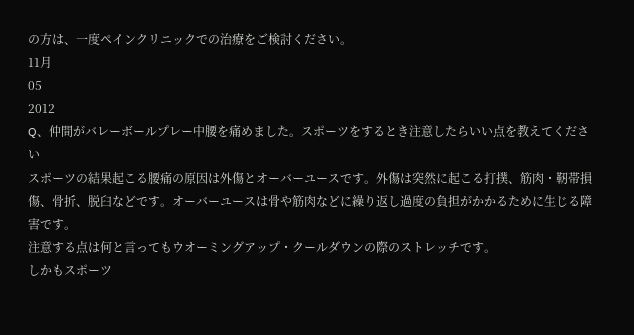の方は、一度ペインクリニックでの治療をご検討ください。
11月
05
2012
Q、仲間がバレーボールプレー中腰を痛めました。スポーツをするとき注意したらいい点を教えてください
スポーツの結果起こる腰痛の原因は外傷とオーバーユースです。外傷は突然に起こる打撲、筋肉・靭帯損傷、骨折、脱臼などです。オーバーユースは骨や筋肉などに繰り返し過度の負担がかかるために生じる障害です。
注意する点は何と言ってもウオーミングアップ・クールダウンの際のストレッチです。
しかもスポーツ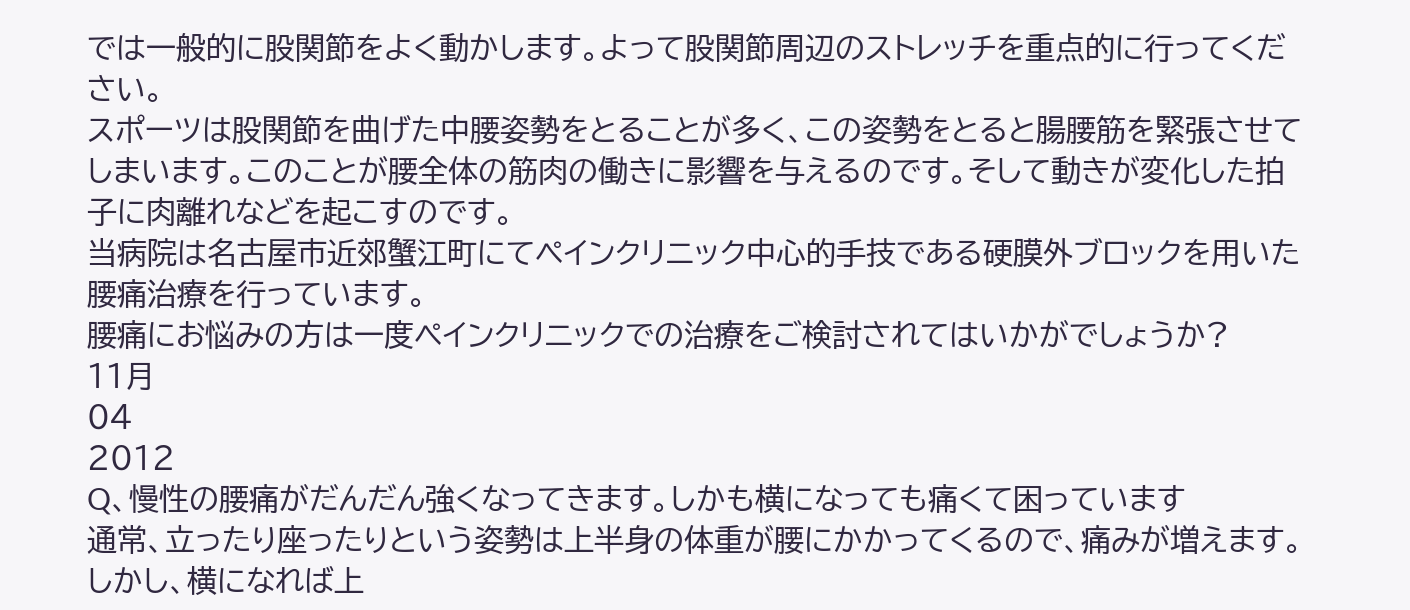では一般的に股関節をよく動かします。よって股関節周辺のストレッチを重点的に行ってください。
スポーツは股関節を曲げた中腰姿勢をとることが多く、この姿勢をとると腸腰筋を緊張させてしまいます。このことが腰全体の筋肉の働きに影響を与えるのです。そして動きが変化した拍子に肉離れなどを起こすのです。
当病院は名古屋市近郊蟹江町にてペインクリニック中心的手技である硬膜外ブロックを用いた腰痛治療を行っています。
腰痛にお悩みの方は一度ペインクリニックでの治療をご検討されてはいかがでしょうか?
11月
04
2012
Q、慢性の腰痛がだんだん強くなってきます。しかも横になっても痛くて困っています
通常、立ったり座ったりという姿勢は上半身の体重が腰にかかってくるので、痛みが増えます。しかし、横になれば上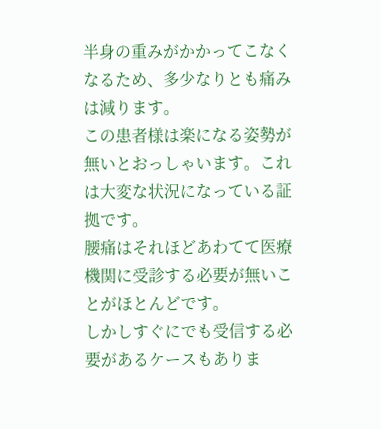半身の重みがかかってこなくなるため、多少なりとも痛みは減ります。
この患者様は楽になる姿勢が無いとおっしゃいます。これは大変な状況になっている証拠です。
腰痛はそれほどあわてて医療機関に受診する必要が無いことがほとんどです。
しかしすぐにでも受信する必要があるケースもありま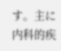す。主に内科的疾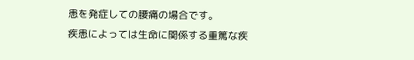患を発症しての腰痛の場合です。
疾患によっては生命に関係する重篤な疾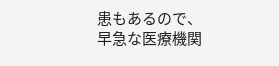患もあるので、早急な医療機関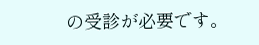の受診が必要です。